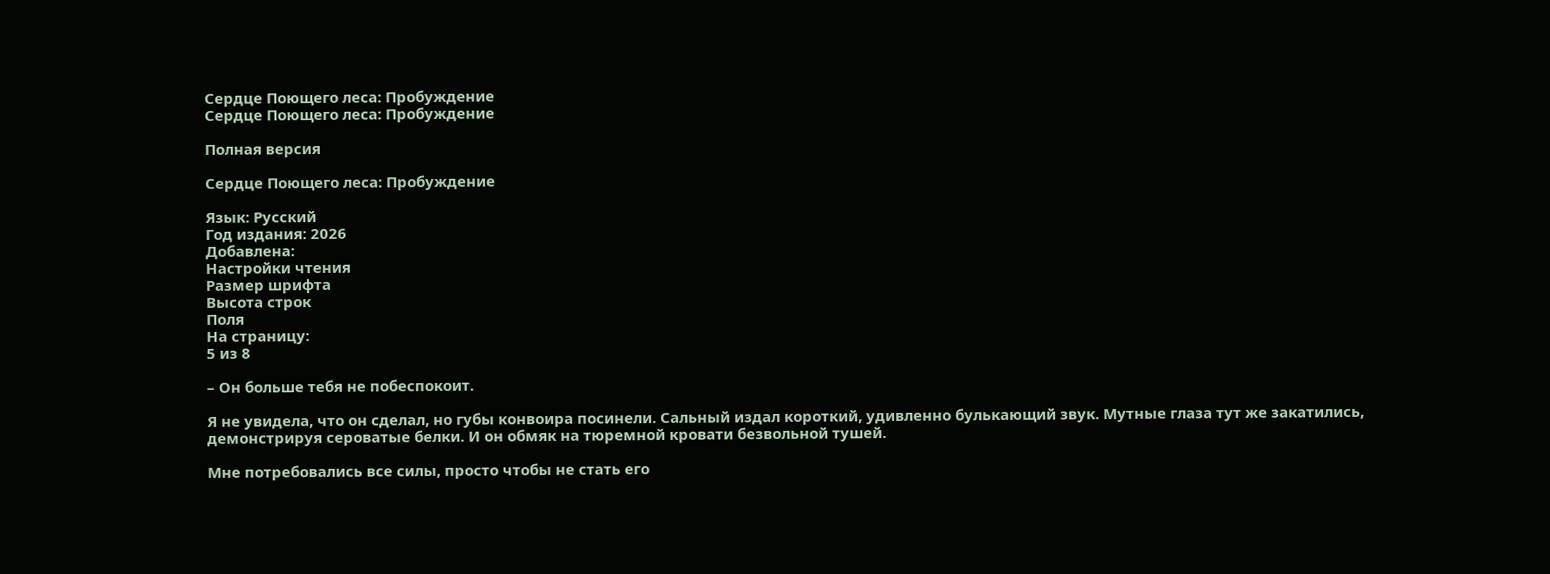Сердце Поющего леса: Пробуждение
Сердце Поющего леса: Пробуждение

Полная версия

Сердце Поющего леса: Пробуждение

Язык: Русский
Год издания: 2026
Добавлена:
Настройки чтения
Размер шрифта
Высота строк
Поля
На страницу:
5 из 8

– Он больше тебя не побеспокоит.

Я не увидела, что он сделал, но губы конвоира посинели. Сальный издал короткий, удивленно булькающий звук. Мутные глаза тут же закатились, демонстрируя сероватые белки. И он обмяк на тюремной кровати безвольной тушей.

Мне потребовались все силы, просто чтобы не стать его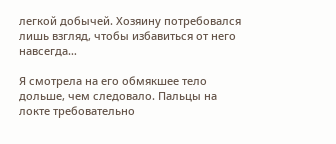легкой добычей. Хозяину потребовался лишь взгляд, чтобы избавиться от него навсегда…

Я смотрела на его обмякшее тело дольше, чем следовало. Пальцы на локте требовательно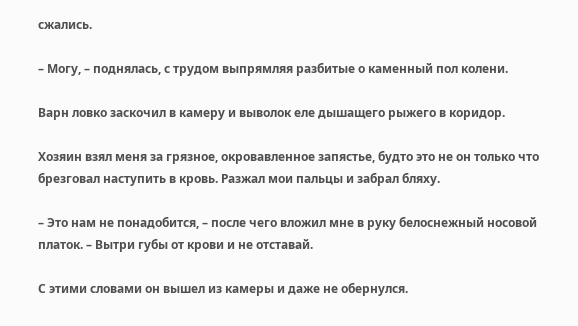сжались.

– Могу, – поднялась, с трудом выпрямляя разбитые о каменный пол колени.

Варн ловко заскочил в камеру и выволок еле дышащего рыжего в коридор.

Хозяин взял меня за грязное, окровавленное запястье, будто это не он только что брезговал наступить в кровь. Разжал мои пальцы и забрал бляху.

– Это нам не понадобится, – после чего вложил мне в руку белоснежный носовой платок. – Вытри губы от крови и не отставай.

С этими словами он вышел из камеры и даже не обернулся.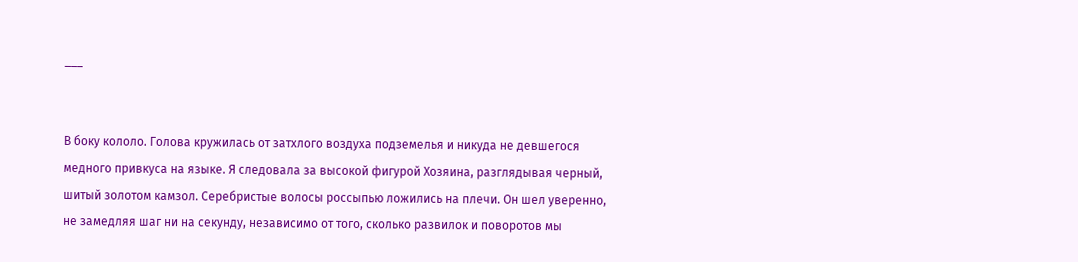___


В боку кололо. Голова кружилась от затхлого воздуха подземелья и никуда не девшегося медного привкуса на языке. Я следовала за высокой фигурой Хозяина, разглядывая черный, шитый золотом камзол. Серебристые волосы россыпью ложились на плечи. Он шел уверенно, не замедляя шаг ни на секунду, независимо от того, сколько развилок и поворотов мы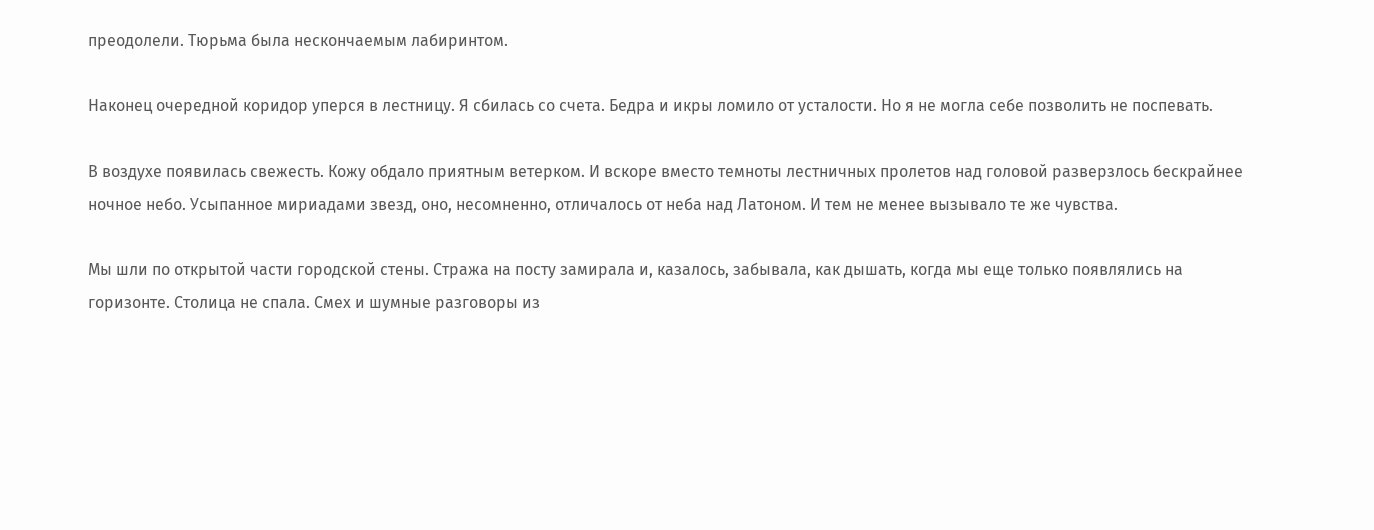преодолели. Тюрьма была нескончаемым лабиринтом.

Наконец очередной коридор уперся в лестницу. Я сбилась со счета. Бедра и икры ломило от усталости. Но я не могла себе позволить не поспевать.

В воздухе появилась свежесть. Кожу обдало приятным ветерком. И вскоре вместо темноты лестничных пролетов над головой разверзлось бескрайнее ночное небо. Усыпанное мириадами звезд, оно, несомненно, отличалось от неба над Латоном. И тем не менее вызывало те же чувства.

Мы шли по открытой части городской стены. Стража на посту замирала и, казалось, забывала, как дышать, когда мы еще только появлялись на горизонте. Столица не спала. Смех и шумные разговоры из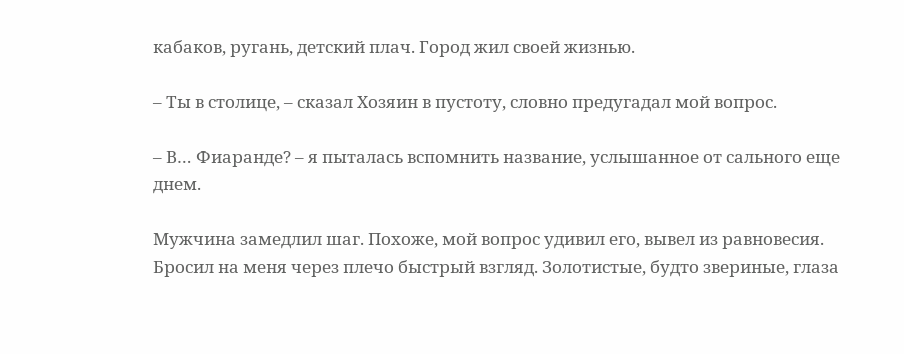кабаков, ругань, детский плач. Город жил своей жизнью.

– Ты в столице, – сказал Хозяин в пустоту, словно предугадал мой вопрос.

– В… Фиаранде? – я пыталась вспомнить название, услышанное от сального еще днем.

Мужчина замедлил шаг. Похоже, мой вопрос удивил его, вывел из равновесия. Бросил на меня через плечо быстрый взгляд. Золотистые, будто звериные, глаза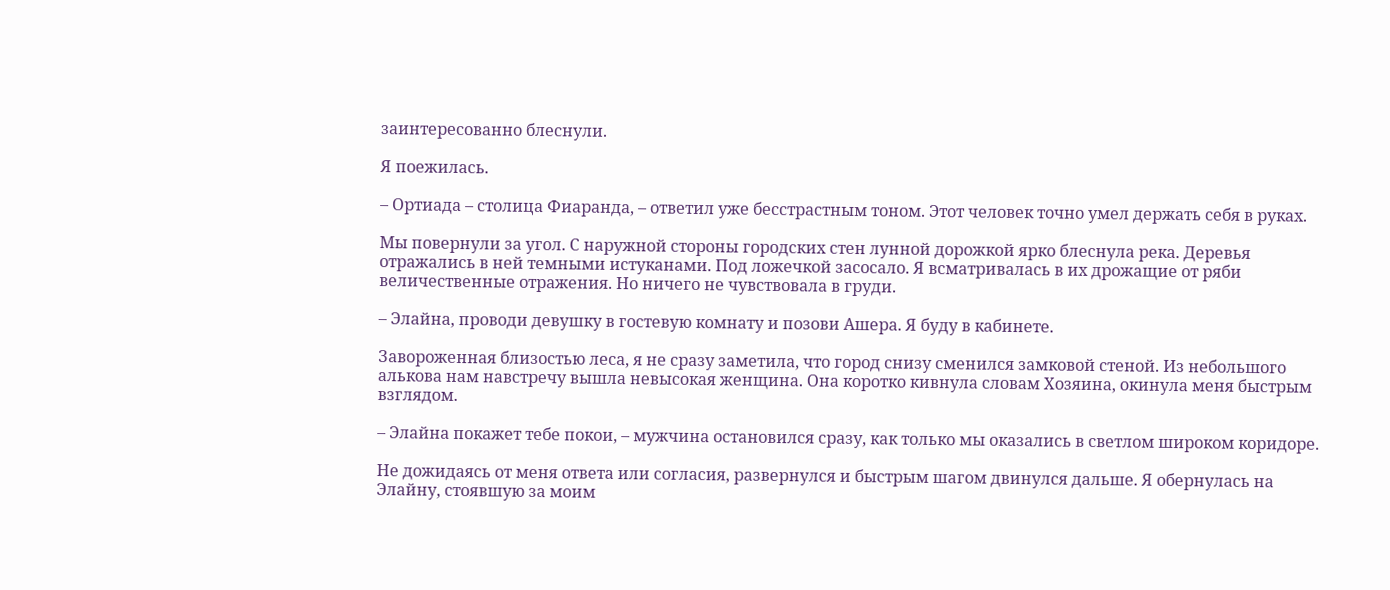заинтересованно блеснули.

Я поежилась.

– Ортиада – столица Фиаранда, – ответил уже бесстрастным тоном. Этот человек точно умел держать себя в руках.

Мы повернули за угол. С наружной стороны городских стен лунной дорожкой ярко блеснула река. Деревья отражались в ней темными истуканами. Под ложечкой засосало. Я всматривалась в их дрожащие от ряби величественные отражения. Но ничего не чувствовала в груди.

– Элайна, проводи девушку в гостевую комнату и позови Ашера. Я буду в кабинете.

Завороженная близостью леса, я не сразу заметила, что город снизу сменился замковой стеной. Из небольшого алькова нам навстречу вышла невысокая женщина. Она коротко кивнула словам Хозяина, окинула меня быстрым взглядом.

– Элайна покажет тебе покои, – мужчина остановился сразу, как только мы оказались в светлом широком коридоре.

Не дожидаясь от меня ответа или согласия, развернулся и быстрым шагом двинулся дальше. Я обернулась на Элайну, стоявшую за моим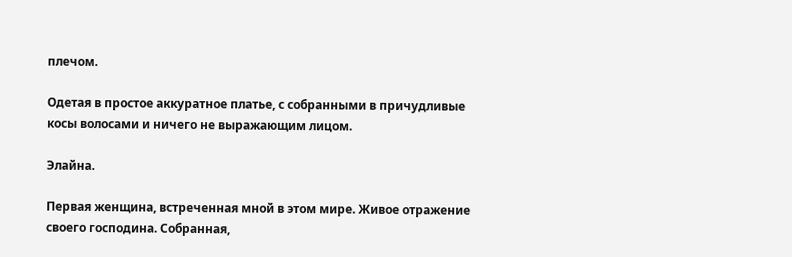плечом.

Одетая в простое аккуратное платье, с собранными в причудливые косы волосами и ничего не выражающим лицом.

Элайна.

Первая женщина, встреченная мной в этом мире. Живое отражение своего господина. Собранная,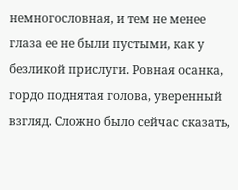немногословная, и тем не менее глаза ее не были пустыми, как у безликой прислуги. Ровная осанка, гордо поднятая голова, уверенный взгляд. Сложно было сейчас сказать,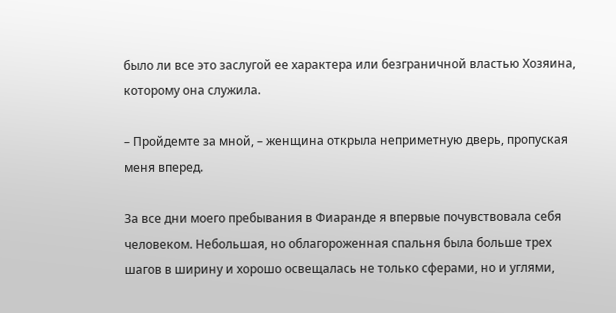было ли все это заслугой ее характера или безграничной властью Хозяина, которому она служила.

– Пройдемте за мной, – женщина открыла неприметную дверь, пропуская меня вперед.

За все дни моего пребывания в Фиаранде я впервые почувствовала себя человеком. Небольшая, но облагороженная спальня была больше трех шагов в ширину и хорошо освещалась не только сферами, но и углями,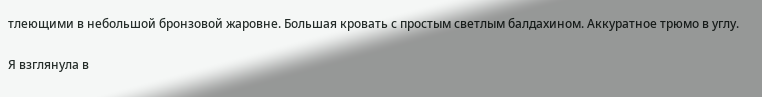тлеющими в небольшой бронзовой жаровне. Большая кровать с простым светлым балдахином. Аккуратное трюмо в углу.

Я взглянула в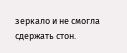зеркало и не смогла сдержать стон.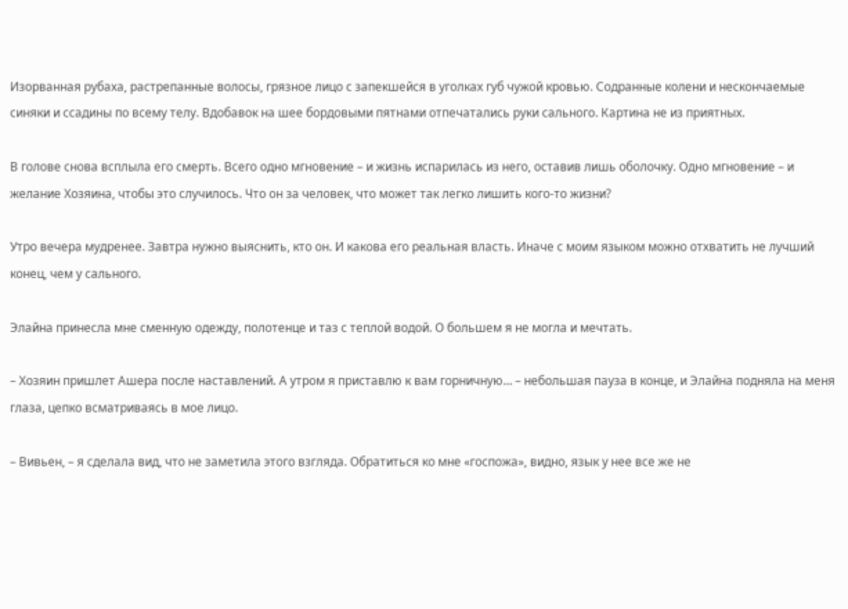Изорванная рубаха, растрепанные волосы, грязное лицо с запекшейся в уголках губ чужой кровью. Содранные колени и нескончаемые синяки и ссадины по всему телу. Вдобавок на шее бордовыми пятнами отпечатались руки сального. Картина не из приятных.

В голове снова всплыла его смерть. Всего одно мгновение – и жизнь испарилась из него, оставив лишь оболочку. Одно мгновение – и желание Хозяина, чтобы это случилось. Что он за человек, что может так легко лишить кого-то жизни?

Утро вечера мудренее. Завтра нужно выяснить, кто он. И какова его реальная власть. Иначе с моим языком можно отхватить не лучший конец, чем у сального.

Элайна принесла мне сменную одежду, полотенце и таз с теплой водой. О большем я не могла и мечтать.

– Хозяин пришлет Ашера после наставлений. А утром я приставлю к вам горничную… – небольшая пауза в конце, и Элайна подняла на меня глаза, цепко всматриваясь в мое лицо.

– Вивьен, – я сделала вид, что не заметила этого взгляда. Обратиться ко мне «госпожа», видно, язык у нее все же не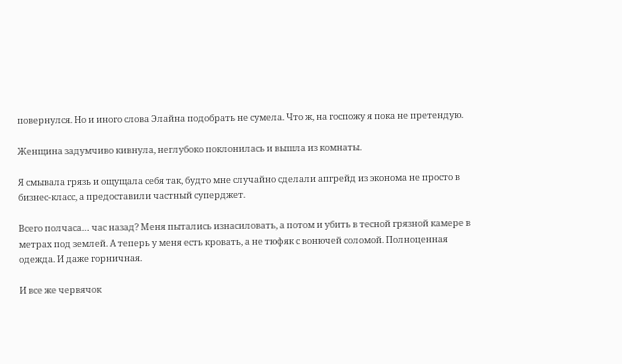повернулся. Но и иного слова Элайна подобрать не сумела. Что ж, на госпожу я пока не претендую.

Женщина задумчиво кивнула, неглубоко поклонилась и вышла из комнаты.

Я смывала грязь и ощущала себя так, будто мне случайно сделали апгрейд из эконома не просто в бизнес-класс, а предоставили частный суперджет.

Всего полчаса… час назад? Меня пытались изнасиловать, а потом и убить в тесной грязной камере в метрах под землей. А теперь у меня есть кровать, а не тюфяк с вонючей соломой. Полноценная одежда. И даже горничная.

И все же червячок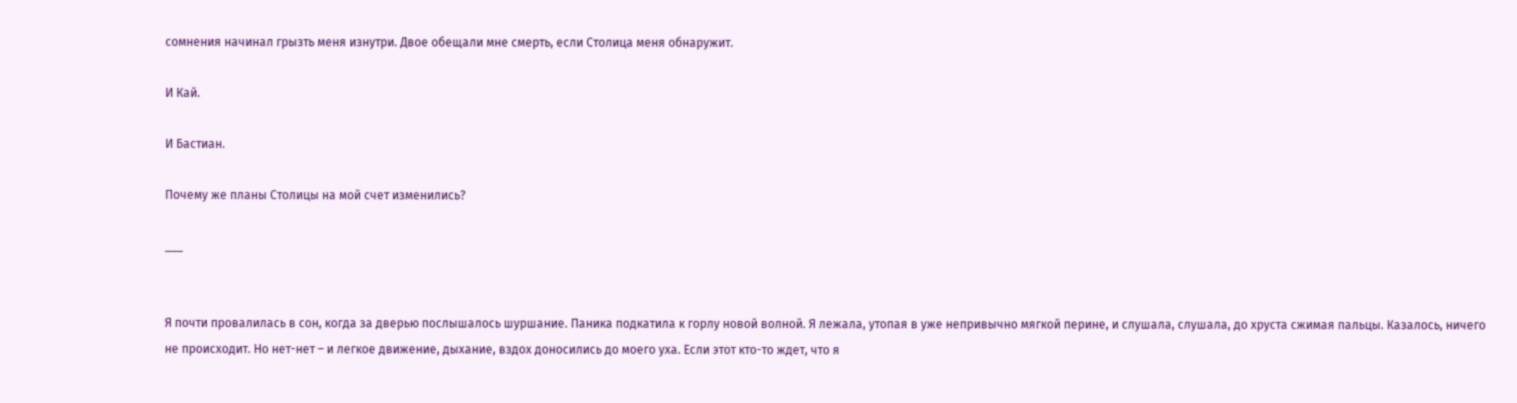сомнения начинал грызть меня изнутри. Двое обещали мне смерть, если Столица меня обнаружит.

И Кай.

И Бастиан.

Почему же планы Столицы на мой счет изменились?

___


Я почти провалилась в сон, когда за дверью послышалось шуршание. Паника подкатила к горлу новой волной. Я лежала, утопая в уже непривычно мягкой перине, и слушала, слушала, до хруста сжимая пальцы. Казалось, ничего не происходит. Но нет-нет – и легкое движение, дыхание, вздох доносились до моего уха. Если этот кто-то ждет, что я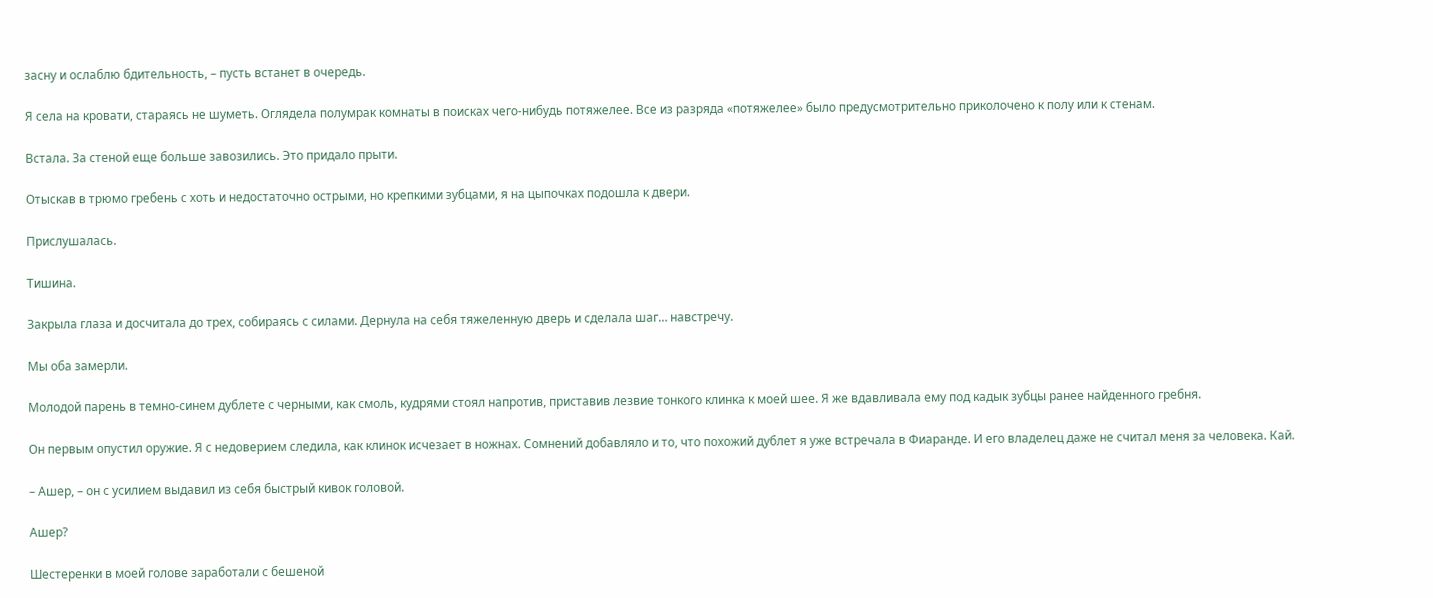засну и ослаблю бдительность, – пусть встанет в очередь.

Я села на кровати, стараясь не шуметь. Оглядела полумрак комнаты в поисках чего-нибудь потяжелее. Все из разряда «потяжелее» было предусмотрительно приколочено к полу или к стенам.

Встала. За стеной еще больше завозились. Это придало прыти.

Отыскав в трюмо гребень с хоть и недостаточно острыми, но крепкими зубцами, я на цыпочках подошла к двери.

Прислушалась.

Тишина.

Закрыла глаза и досчитала до трех, собираясь с силами. Дернула на себя тяжеленную дверь и сделала шаг… навстречу.

Мы оба замерли.

Молодой парень в темно-синем дублете с черными, как смоль, кудрями стоял напротив, приставив лезвие тонкого клинка к моей шее. Я же вдавливала ему под кадык зубцы ранее найденного гребня.

Он первым опустил оружие. Я с недоверием следила, как клинок исчезает в ножнах. Сомнений добавляло и то, что похожий дублет я уже встречала в Фиаранде. И его владелец даже не считал меня за человека. Кай.

– Ашер, – он с усилием выдавил из себя быстрый кивок головой.

Ашер?

Шестеренки в моей голове заработали с бешеной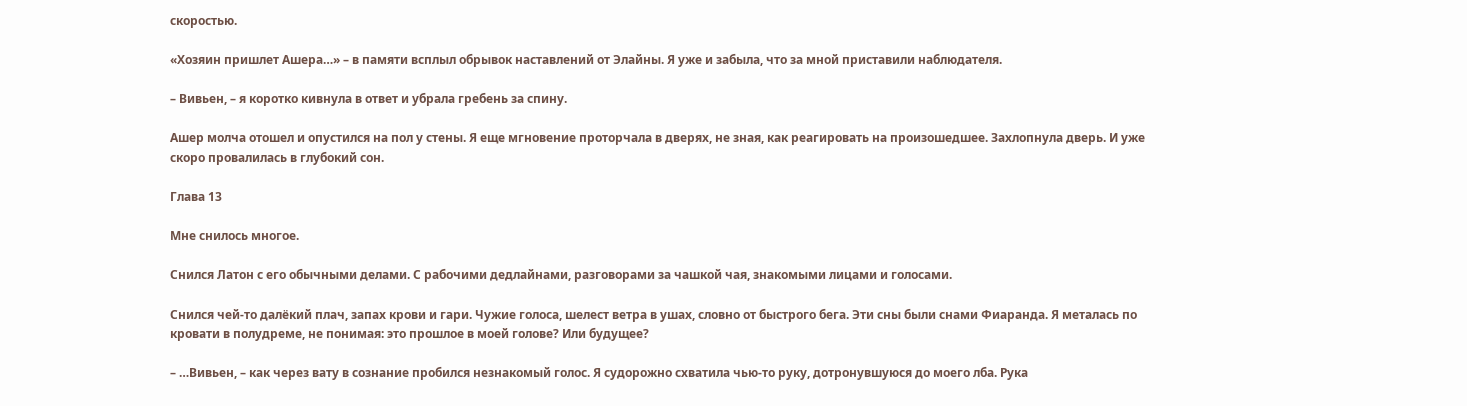скоростью.

«Хозяин пришлет Ашера…» – в памяти всплыл обрывок наставлений от Элайны. Я уже и забыла, что за мной приставили наблюдателя.

– Вивьен, – я коротко кивнула в ответ и убрала гребень за спину.

Ашер молча отошел и опустился на пол у стены. Я еще мгновение проторчала в дверях, не зная, как реагировать на произошедшее. Захлопнула дверь. И уже скоро провалилась в глубокий сон.

Глава 13

Мне снилось многое.

Снился Латон с его обычными делами. С рабочими дедлайнами, разговорами за чашкой чая, знакомыми лицами и голосами.

Снился чей-то далёкий плач, запах крови и гари. Чужие голоса, шелест ветра в ушах, словно от быстрого бега. Эти сны были снами Фиаранда. Я металась по кровати в полудреме, не понимая: это прошлое в моей голове? Или будущее?

– …Вивьен, – как через вату в сознание пробился незнакомый голос. Я судорожно схватила чью-то руку, дотронувшуюся до моего лба. Рука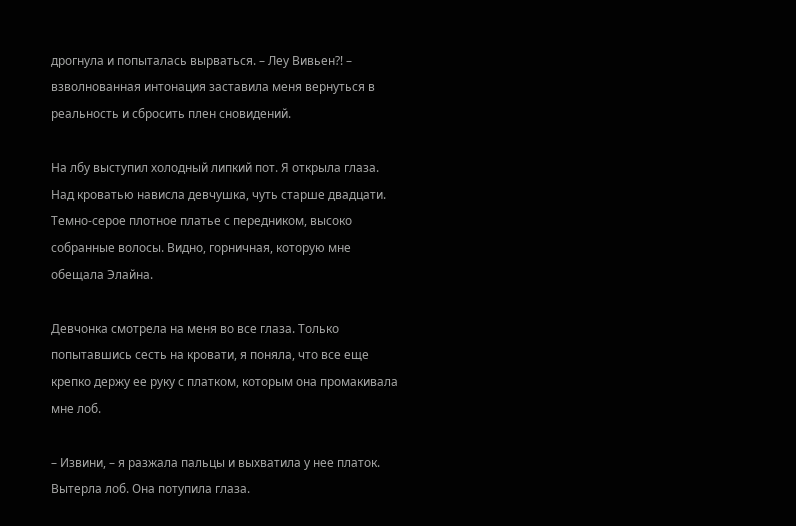дрогнула и попыталась вырваться. – Леу Вивьен?! – взволнованная интонация заставила меня вернуться в реальность и сбросить плен сновидений.

На лбу выступил холодный липкий пот. Я открыла глаза. Над кроватью нависла девчушка, чуть старше двадцати. Темно-серое плотное платье с передником, высоко собранные волосы. Видно, горничная, которую мне обещала Элайна.

Девчонка смотрела на меня во все глаза. Только попытавшись сесть на кровати, я поняла, что все еще крепко держу ее руку с платком, которым она промакивала мне лоб.

– Извини, – я разжала пальцы и выхватила у нее платок. Вытерла лоб. Она потупила глаза.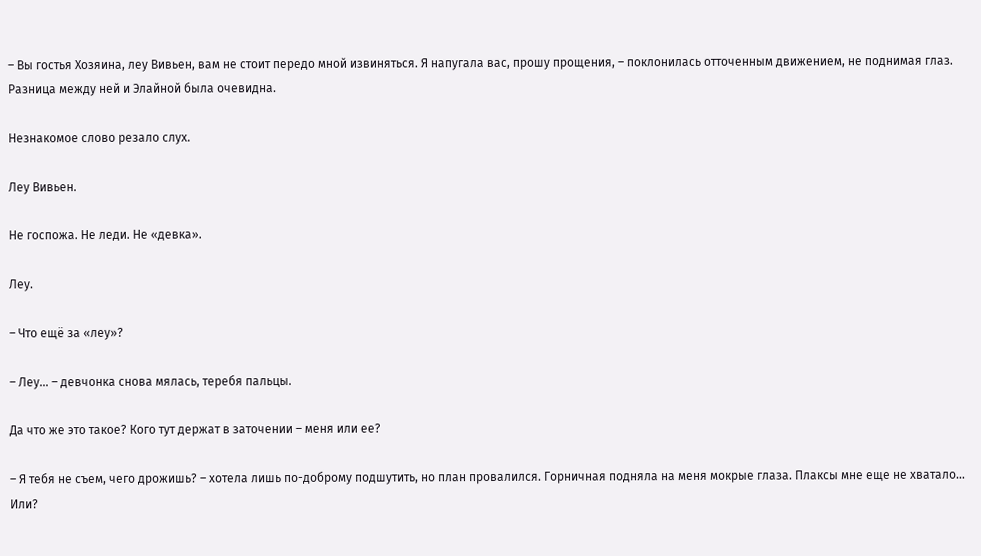– Вы гостья Хозяина, леу Вивьен, вам не стоит передо мной извиняться. Я напугала вас, прошу прощения, – поклонилась отточенным движением, не поднимая глаз. Разница между ней и Элайной была очевидна.

Незнакомое слово резало слух.

Леу Вивьен.

Не госпожа. Не леди. Не «девка».

Леу.

– Что ещё за «леу»?

– Леу… – девчонка снова мялась, теребя пальцы.

Да что же это такое? Кого тут держат в заточении – меня или ее?

– Я тебя не съем, чего дрожишь? – хотела лишь по-доброму подшутить, но план провалился. Горничная подняла на меня мокрые глаза. Плаксы мне еще не хватало… Или?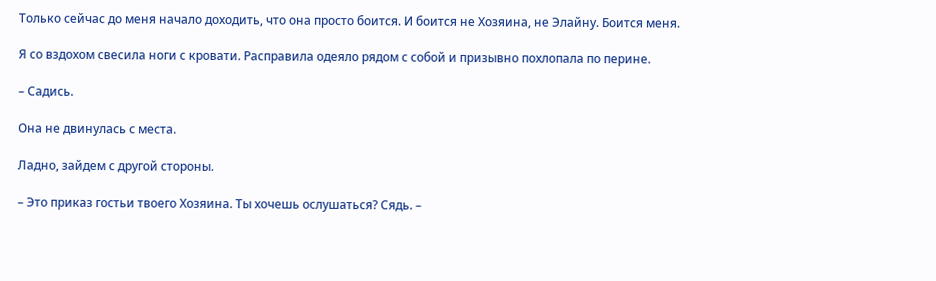Только сейчас до меня начало доходить, что она просто боится. И боится не Хозяина, не Элайну. Боится меня.

Я со вздохом свесила ноги с кровати. Расправила одеяло рядом с собой и призывно похлопала по перине.

– Садись.

Она не двинулась с места.

Ладно, зайдем с другой стороны.

– Это приказ гостьи твоего Хозяина. Ты хочешь ослушаться? Сядь. –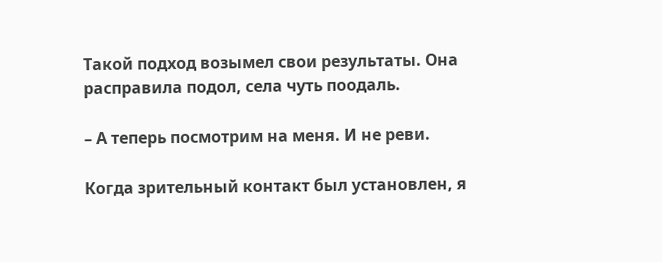Такой подход возымел свои результаты. Она расправила подол, села чуть поодаль.

– А теперь посмотрим на меня. И не реви.

Когда зрительный контакт был установлен, я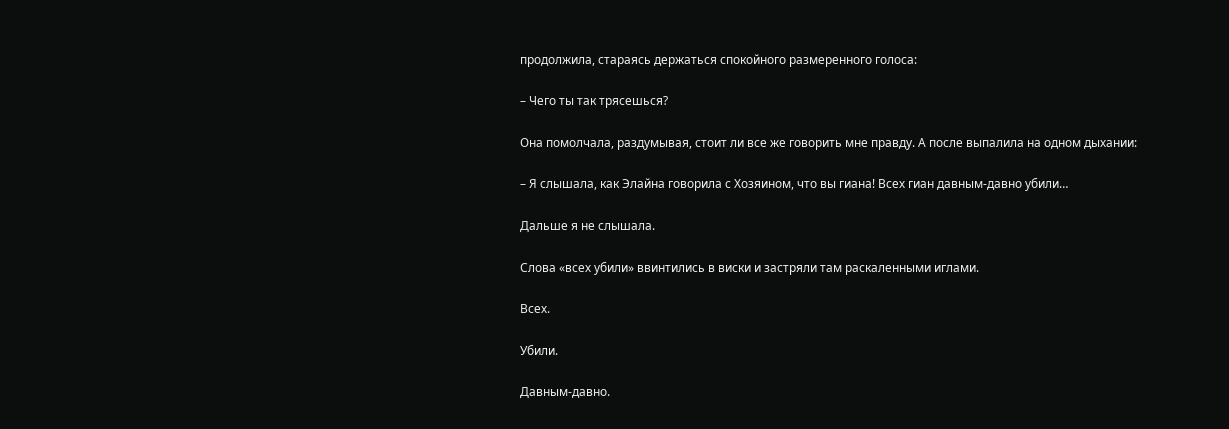продолжила, стараясь держаться спокойного размеренного голоса:

– Чего ты так трясешься?

Она помолчала, раздумывая, стоит ли все же говорить мне правду. А после выпалила на одном дыхании:

– Я слышала, как Элайна говорила с Хозяином, что вы гиана! Всех гиан давным-давно убили…

Дальше я не слышала.

Слова «всех убили» ввинтились в виски и застряли там раскаленными иглами.

Всех.

Убили.

Давным-давно.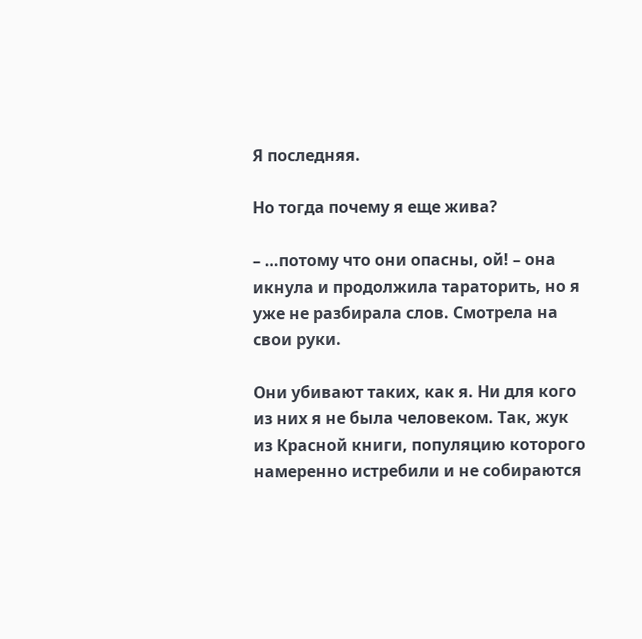Я последняя.

Но тогда почему я еще жива?

– …потому что они опасны, ой! – она икнула и продолжила тараторить, но я уже не разбирала слов. Смотрела на свои руки.

Они убивают таких, как я. Ни для кого из них я не была человеком. Так, жук из Красной книги, популяцию которого намеренно истребили и не собираются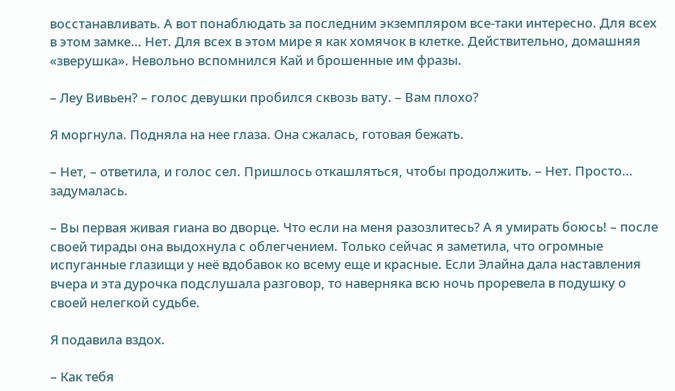восстанавливать. А вот понаблюдать за последним экземпляром все-таки интересно. Для всех в этом замке… Нет. Для всех в этом мире я как хомячок в клетке. Действительно, домашняя «зверушка». Невольно вспомнился Кай и брошенные им фразы.

– Леу Вивьен? – голос девушки пробился сквозь вату. – Вам плохо?

Я моргнула. Подняла на нее глаза. Она сжалась, готовая бежать.

– Нет, – ответила, и голос сел. Пришлось откашляться, чтобы продолжить. – Нет. Просто… задумалась.

– Вы первая живая гиана во дворце. Что если на меня разозлитесь? А я умирать боюсь! – после своей тирады она выдохнула с облегчением. Только сейчас я заметила, что огромные испуганные глазищи у неё вдобавок ко всему еще и красные. Если Элайна дала наставления вчера и эта дурочка подслушала разговор, то наверняка всю ночь проревела в подушку о своей нелегкой судьбе.

Я подавила вздох.

– Как тебя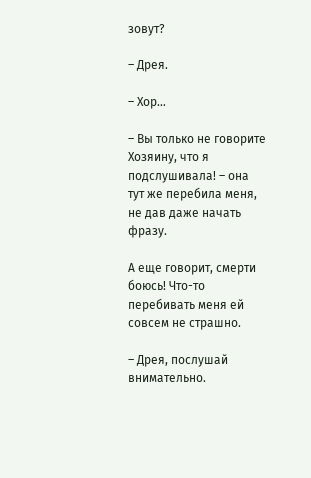зовут?

– Дрея.

– Хор…

– Вы только не говорите Хозяину, что я подслушивала! – она тут же перебила меня, не дав даже начать фразу.

А еще говорит, смерти боюсь! Что-то перебивать меня ей совсем не страшно.

– Дрея, послушай внимательно.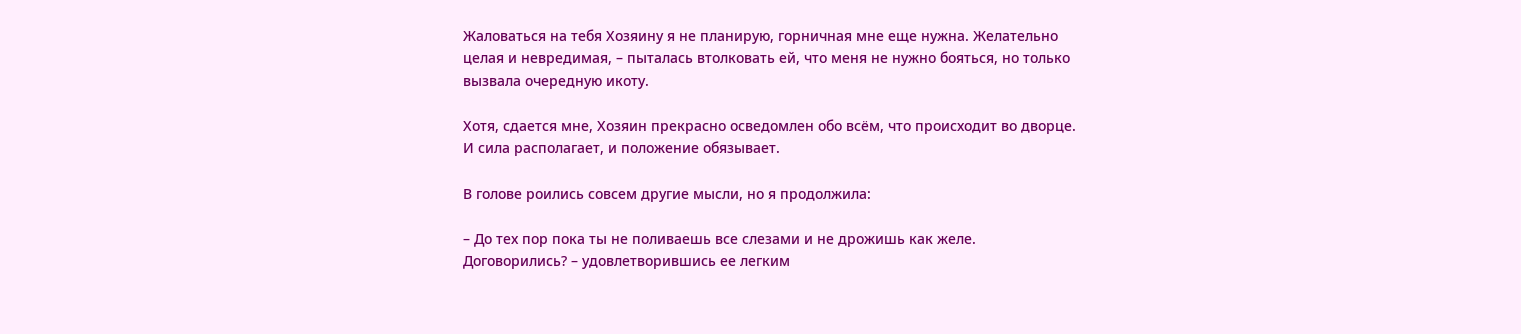Жаловаться на тебя Хозяину я не планирую, горничная мне еще нужна. Желательно целая и невредимая, – пыталась втолковать ей, что меня не нужно бояться, но только вызвала очередную икоту.

Хотя, сдается мне, Хозяин прекрасно осведомлен обо всём, что происходит во дворце. И сила располагает, и положение обязывает.

В голове роились совсем другие мысли, но я продолжила:

– До тех пор пока ты не поливаешь все слезами и не дрожишь как желе. Договорились? – удовлетворившись ее легким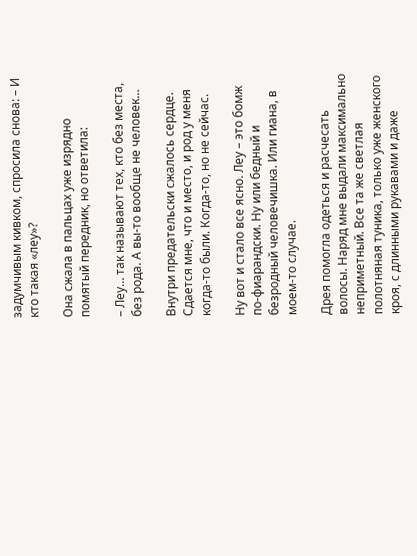задумчивым кивком, спросила снова: – И кто такая «леу»?

Она сжала в пальцах уже изрядно помятый передник, но ответила:

– Леу… так называют тех, кто без места, без рода. А вы-то вообще не человек…

Внутри предательски сжалось сердце. Сдается мне, что и место, и род у меня когда-то были. Когда-то, но не сейчас.

Ну вот и стало все ясно. Леу – это бомж по-фиарандски. Ну или бедный и безродный человечишка. Или гиана, в моем-то случае.

Дрея помогла одеться и расчесать волосы. Наряд мне выдали максимально неприметный. Все та же светлая полотняная туника, только уже женского кроя, с длинными рукавами и даже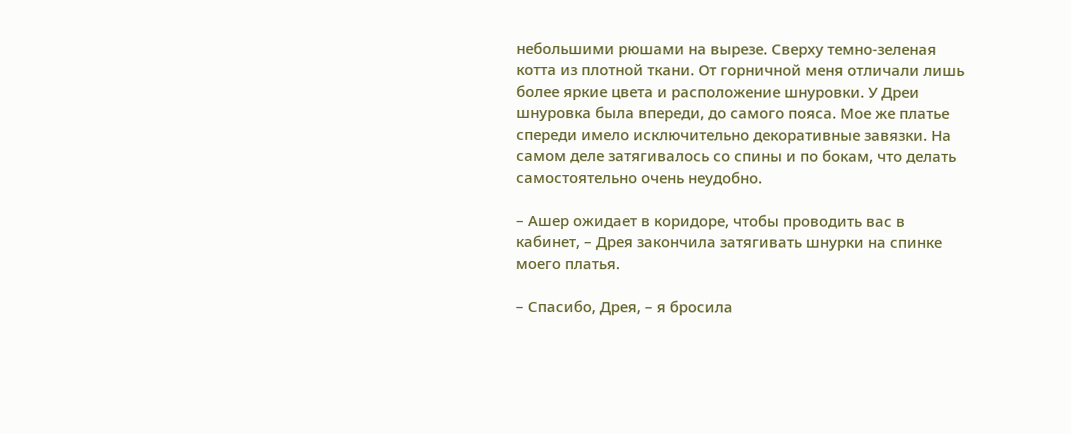небольшими рюшами на вырезе. Сверху темно-зеленая котта из плотной ткани. От горничной меня отличали лишь более яркие цвета и расположение шнуровки. У Дреи шнуровка была впереди, до самого пояса. Мое же платье спереди имело исключительно декоративные завязки. На самом деле затягивалось со спины и по бокам, что делать самостоятельно очень неудобно.

– Ашер ожидает в коридоре, чтобы проводить вас в кабинет, – Дрея закончила затягивать шнурки на спинке моего платья.

– Спасибо, Дрея, – я бросила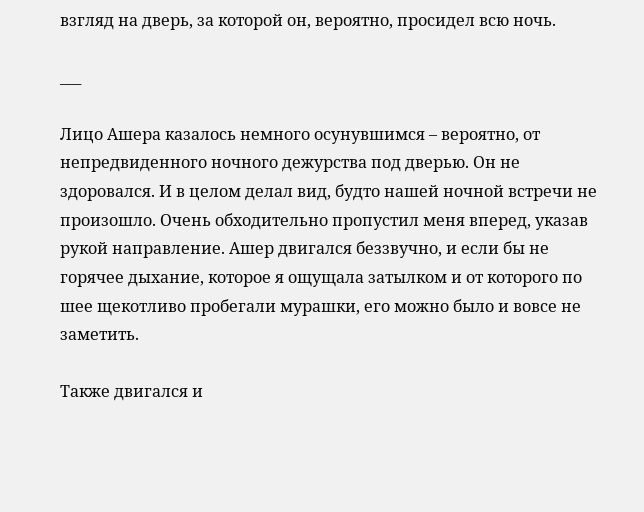взгляд на дверь, за которой он, вероятно, просидел всю ночь.

___

Лицо Ашера казалось немного осунувшимся – вероятно, от непредвиденного ночного дежурства под дверью. Он не здоровался. И в целом делал вид, будто нашей ночной встречи не произошло. Очень обходительно пропустил меня вперед, указав рукой направление. Ашер двигался беззвучно, и если бы не горячее дыхание, которое я ощущала затылком и от которого по шее щекотливо пробегали мурашки, его можно было и вовсе не заметить.

Также двигался и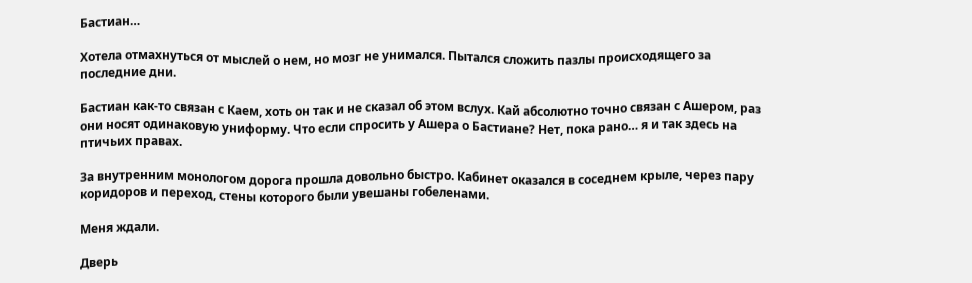Бастиан…

Хотела отмахнуться от мыслей о нем, но мозг не унимался. Пытался сложить пазлы происходящего за последние дни.

Бастиан как-то связан с Каем, хоть он так и не сказал об этом вслух. Кай абсолютно точно связан с Ашером, раз они носят одинаковую униформу. Что если спросить у Ашера о Бастиане? Нет, пока рано… я и так здесь на птичьих правах.

За внутренним монологом дорога прошла довольно быстро. Кабинет оказался в соседнем крыле, через пару коридоров и переход, стены которого были увешаны гобеленами.

Меня ждали.

Дверь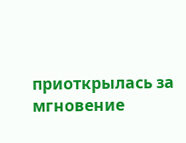приоткрылась за мгновение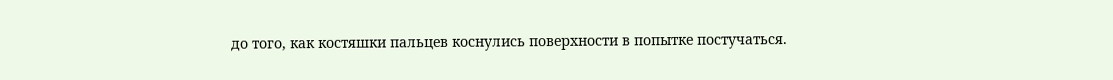до того, как костяшки пальцев коснулись поверхности в попытке постучаться.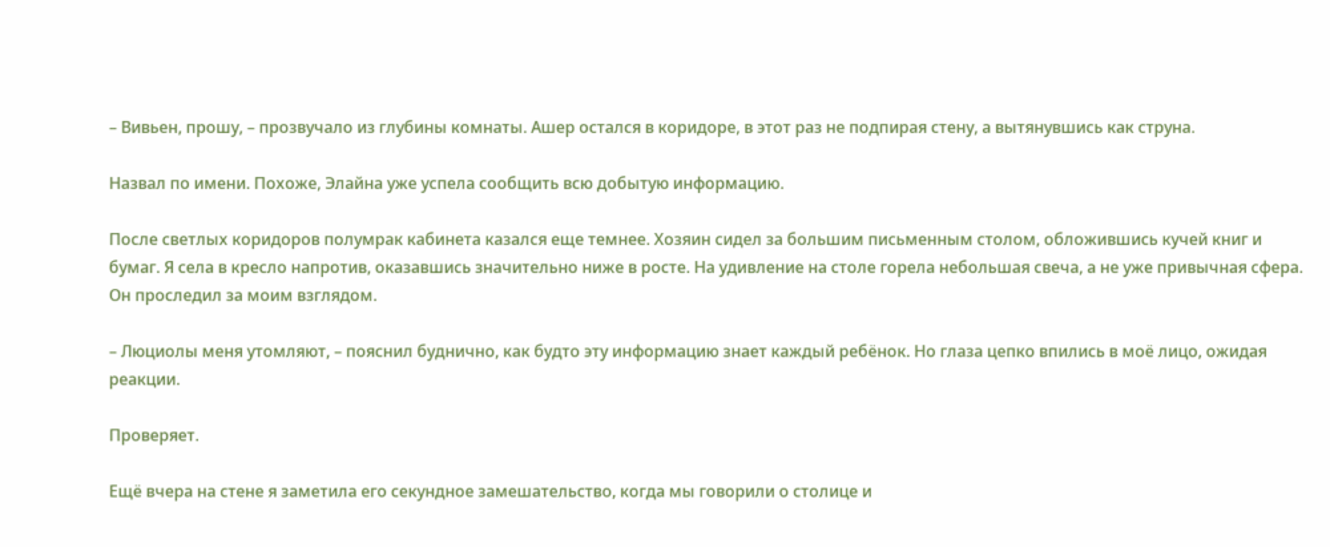– Вивьен, прошу, – прозвучало из глубины комнаты. Ашер остался в коридоре, в этот раз не подпирая стену, а вытянувшись как струна.

Назвал по имени. Похоже, Элайна уже успела сообщить всю добытую информацию.

После светлых коридоров полумрак кабинета казался еще темнее. Хозяин сидел за большим письменным столом, обложившись кучей книг и бумаг. Я села в кресло напротив, оказавшись значительно ниже в росте. На удивление на столе горела небольшая свеча, а не уже привычная сфера. Он проследил за моим взглядом.

– Люциолы меня утомляют, – пояснил буднично, как будто эту информацию знает каждый ребёнок. Но глаза цепко впились в моё лицо, ожидая реакции.

Проверяет.

Ещё вчера на стене я заметила его секундное замешательство, когда мы говорили о столице и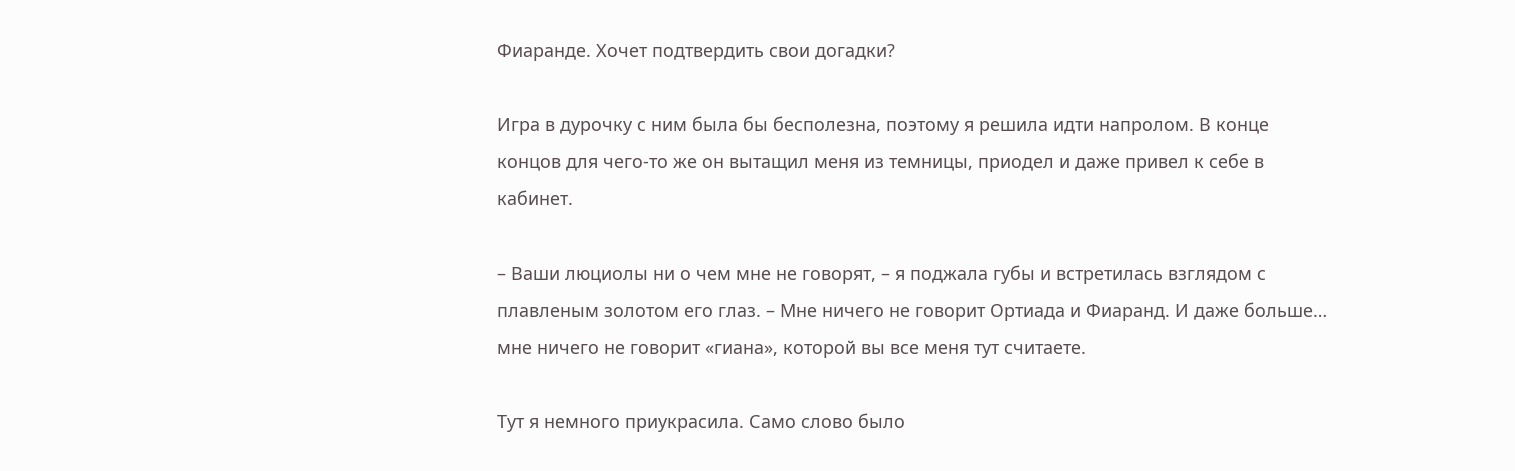Фиаранде. Хочет подтвердить свои догадки?

Игра в дурочку с ним была бы бесполезна, поэтому я решила идти напролом. В конце концов для чего-то же он вытащил меня из темницы, приодел и даже привел к себе в кабинет.

– Ваши люциолы ни о чем мне не говорят, – я поджала губы и встретилась взглядом с плавленым золотом его глаз. – Мне ничего не говорит Ортиада и Фиаранд. И даже больше… мне ничего не говорит «гиана», которой вы все меня тут считаете.

Тут я немного приукрасила. Само слово было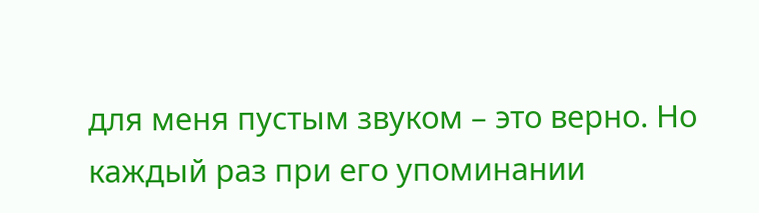для меня пустым звуком – это верно. Но каждый раз при его упоминании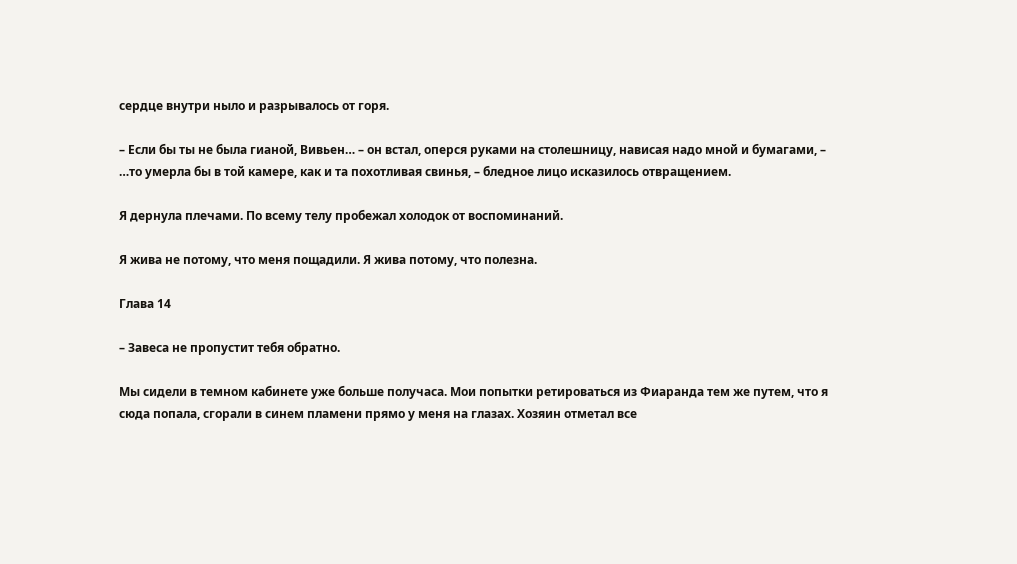сердце внутри ныло и разрывалось от горя.

– Если бы ты не была гианой, Вивьен… – он встал, оперся руками на столешницу, нависая надо мной и бумагами, – …то умерла бы в той камере, как и та похотливая свинья, – бледное лицо исказилось отвращением.

Я дернула плечами. По всему телу пробежал холодок от воспоминаний.

Я жива не потому, что меня пощадили. Я жива потому, что полезна.

Глава 14

– Завеса не пропустит тебя обратно.

Мы сидели в темном кабинете уже больше получаса. Мои попытки ретироваться из Фиаранда тем же путем, что я сюда попала, сгорали в синем пламени прямо у меня на глазах. Хозяин отметал все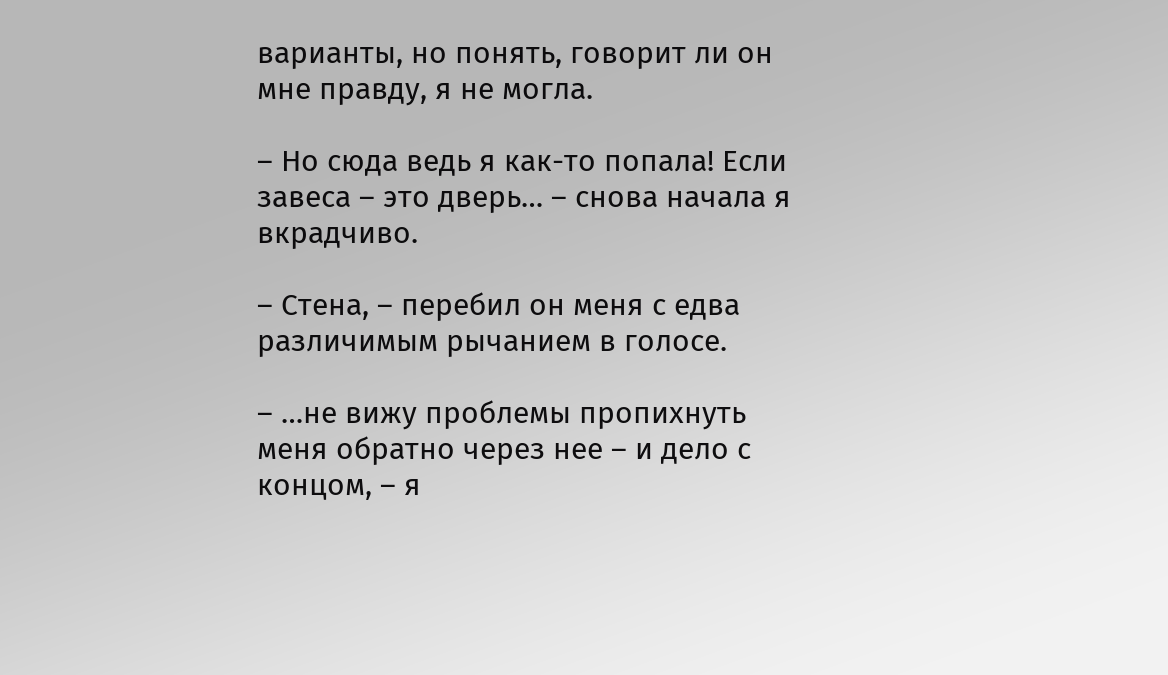варианты, но понять, говорит ли он мне правду, я не могла.

– Но сюда ведь я как-то попала! Если завеса – это дверь… – снова начала я вкрадчиво.

– Стена, – перебил он меня с едва различимым рычанием в голосе.

– …не вижу проблемы пропихнуть меня обратно через нее – и дело с концом, – я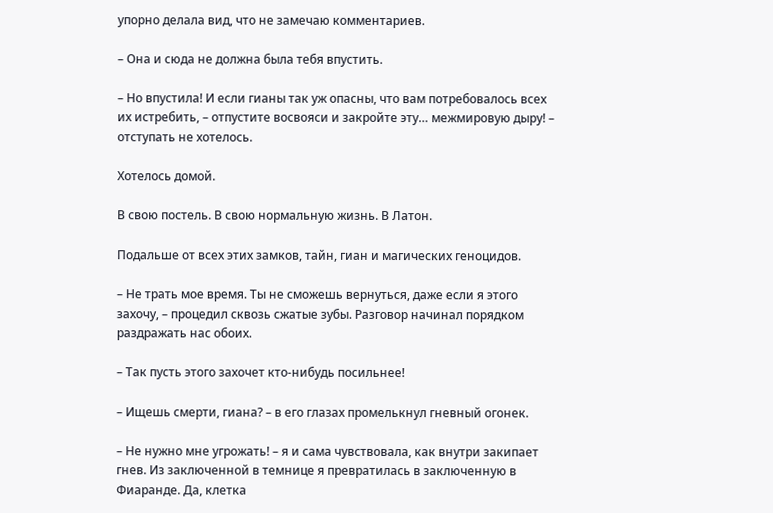упорно делала вид, что не замечаю комментариев.

– Она и сюда не должна была тебя впустить.

– Но впустила! И если гианы так уж опасны, что вам потребовалось всех их истребить, – отпустите восвояси и закройте эту… межмировую дыру! – отступать не хотелось.

Хотелось домой.

В свою постель. В свою нормальную жизнь. В Латон.

Подальше от всех этих замков, тайн, гиан и магических геноцидов.

– Не трать мое время. Ты не сможешь вернуться, даже если я этого захочу, – процедил сквозь сжатые зубы. Разговор начинал порядком раздражать нас обоих.

– Так пусть этого захочет кто-нибудь посильнее!

– Ищешь смерти, гиана? – в его глазах промелькнул гневный огонек.

– Не нужно мне угрожать! – я и сама чувствовала, как внутри закипает гнев. Из заключенной в темнице я превратилась в заключенную в Фиаранде. Да, клетка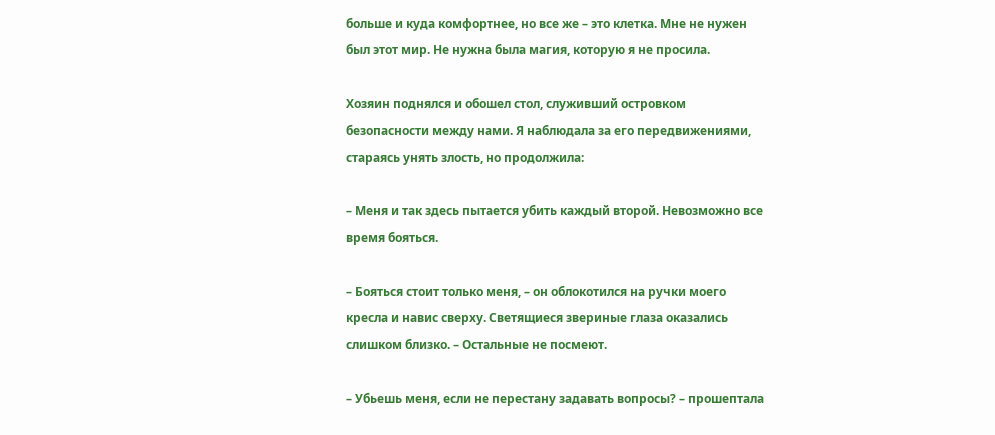больше и куда комфортнее, но все же – это клетка. Мне не нужен был этот мир. Не нужна была магия, которую я не просила.

Хозяин поднялся и обошел стол, служивший островком безопасности между нами. Я наблюдала за его передвижениями, стараясь унять злость, но продолжила:

– Меня и так здесь пытается убить каждый второй. Невозможно все время бояться.

– Бояться стоит только меня, – он облокотился на ручки моего кресла и навис сверху. Светящиеся звериные глаза оказались слишком близко. – Остальные не посмеют.

– Убьешь меня, если не перестану задавать вопросы? – прошептала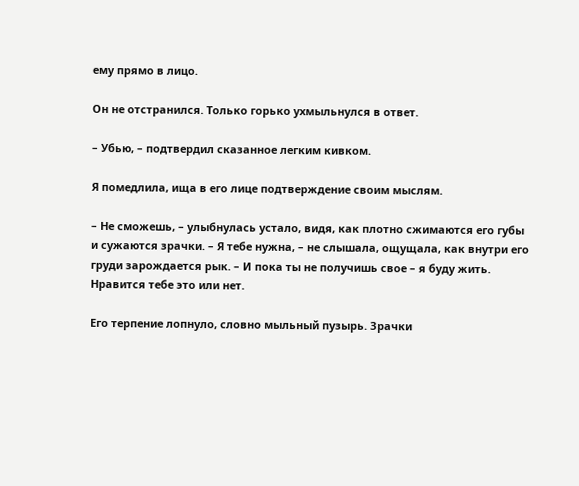ему прямо в лицо.

Он не отстранился. Только горько ухмыльнулся в ответ.

– Убью, – подтвердил сказанное легким кивком.

Я помедлила, ища в его лице подтверждение своим мыслям.

– Не сможешь, – улыбнулась устало, видя, как плотно сжимаются его губы и сужаются зрачки. – Я тебе нужна, – не слышала, ощущала, как внутри его груди зарождается рык. – И пока ты не получишь свое – я буду жить. Нравится тебе это или нет.

Его терпение лопнуло, словно мыльный пузырь. Зрачки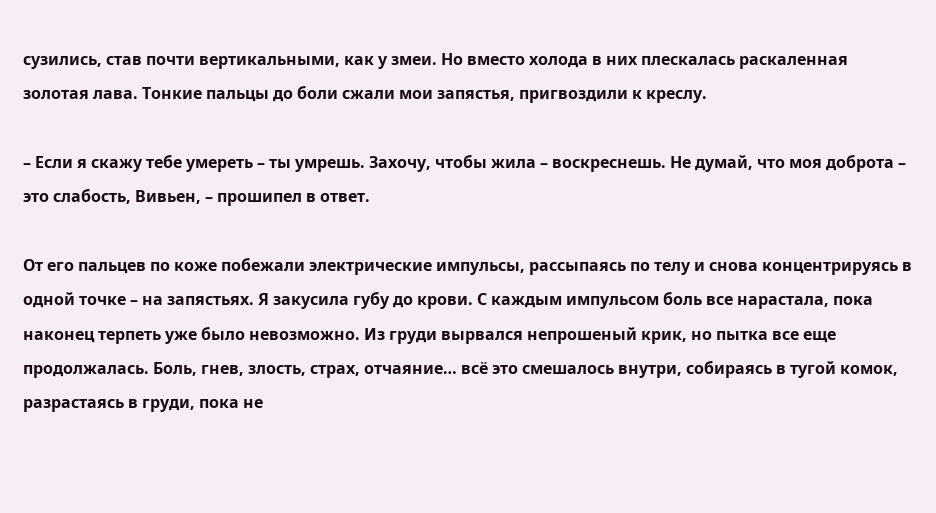сузились, став почти вертикальными, как у змеи. Но вместо холода в них плескалась раскаленная золотая лава. Тонкие пальцы до боли сжали мои запястья, пригвоздили к креслу.

– Если я скажу тебе умереть – ты умрешь. Захочу, чтобы жила – воскреснешь. Не думай, что моя доброта – это слабость, Вивьен, – прошипел в ответ.

От его пальцев по коже побежали электрические импульсы, рассыпаясь по телу и снова концентрируясь в одной точке – на запястьях. Я закусила губу до крови. С каждым импульсом боль все нарастала, пока наконец терпеть уже было невозможно. Из груди вырвался непрошеный крик, но пытка все еще продолжалась. Боль, гнев, злость, страх, отчаяние… всё это смешалось внутри, собираясь в тугой комок, разрастаясь в груди, пока не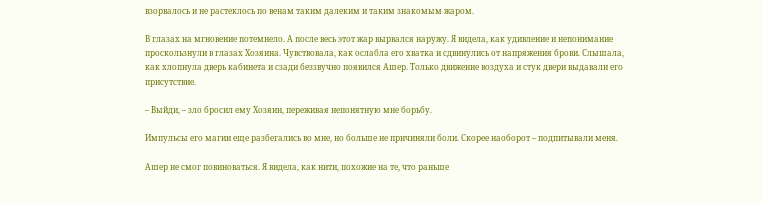взорвалось и не растеклось по венам таким далеким и таким знакомым жаром.

В глазах на мгновение потемнело. А после весь этот жар вырвался наружу. Я видела, как удивление и непонимание проскользнули в глазах Хозяина. Чувствовала, как ослабла его хватка и сдвинулись от напряжения брови. Слышала, как хлопнула дверь кабинета и сзади беззвучно появился Ашер. Только движение воздуха и стук двери выдавали его присутствие.

– Выйди, – зло бросил ему Хозяин, переживая непонятную мне борьбу.

Импульсы его магии еще разбегались во мне, но больше не причиняли боли. Скорее наоборот – подпитывали меня.

Ашер не смог повиноваться. Я видела, как нити, похожие на те, что раньше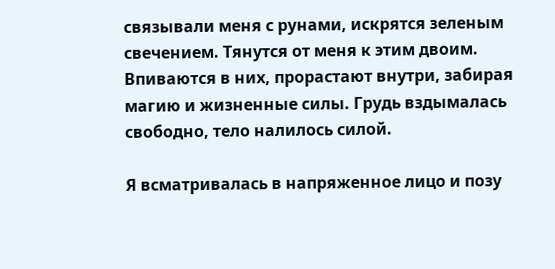связывали меня с рунами, искрятся зеленым свечением. Тянутся от меня к этим двоим. Впиваются в них, прорастают внутри, забирая магию и жизненные силы. Грудь вздымалась свободно, тело налилось силой.

Я всматривалась в напряженное лицо и позу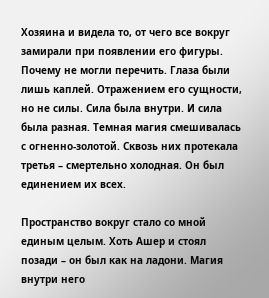Хозяина и видела то, от чего все вокруг замирали при появлении его фигуры. Почему не могли перечить. Глаза были лишь каплей. Отражением его сущности, но не силы. Сила была внутри. И сила была разная. Темная магия смешивалась с огненно-золотой. Сквозь них протекала третья – смертельно холодная. Он был единением их всех.

Пространство вокруг стало со мной единым целым. Хоть Ашер и стоял позади – он был как на ладони. Магия внутри него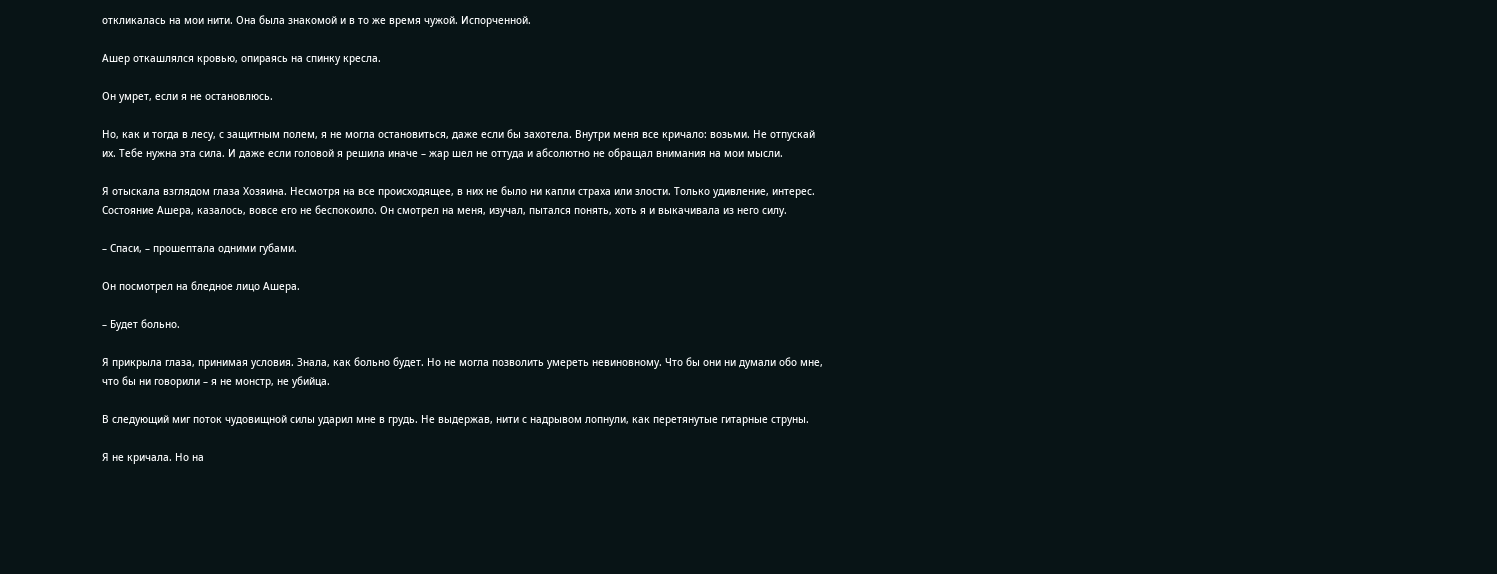откликалась на мои нити. Она была знакомой и в то же время чужой. Испорченной.

Ашер откашлялся кровью, опираясь на спинку кресла.

Он умрет, если я не остановлюсь.

Но, как и тогда в лесу, с защитным полем, я не могла остановиться, даже если бы захотела. Внутри меня все кричало: возьми. Не отпускай их. Тебе нужна эта сила. И даже если головой я решила иначе – жар шел не оттуда и абсолютно не обращал внимания на мои мысли.

Я отыскала взглядом глаза Хозяина. Несмотря на все происходящее, в них не было ни капли страха или злости. Только удивление, интерес. Состояние Ашера, казалось, вовсе его не беспокоило. Он смотрел на меня, изучал, пытался понять, хоть я и выкачивала из него силу.

– Спаси, – прошептала одними губами.

Он посмотрел на бледное лицо Ашера.

– Будет больно.

Я прикрыла глаза, принимая условия. Знала, как больно будет. Но не могла позволить умереть невиновному. Что бы они ни думали обо мне, что бы ни говорили – я не монстр, не убийца.

В следующий миг поток чудовищной силы ударил мне в грудь. Не выдержав, нити с надрывом лопнули, как перетянутые гитарные струны.

Я не кричала. Но на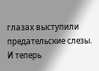глазах выступили предательские слезы. И теперь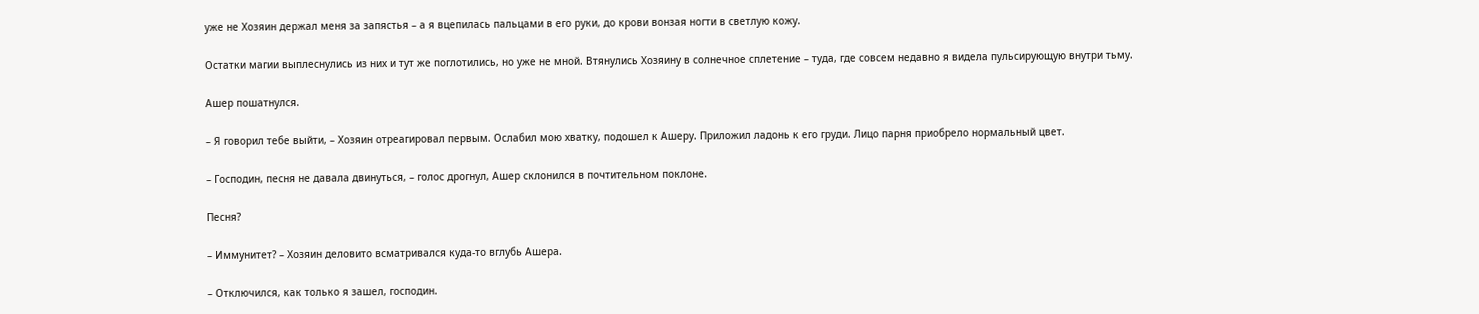уже не Хозяин держал меня за запястья – а я вцепилась пальцами в его руки, до крови вонзая ногти в светлую кожу.

Остатки магии выплеснулись из них и тут же поглотились, но уже не мной. Втянулись Хозяину в солнечное сплетение – туда, где совсем недавно я видела пульсирующую внутри тьму.

Ашер пошатнулся.

– Я говорил тебе выйти, – Хозяин отреагировал первым. Ослабил мою хватку, подошел к Ашеру. Приложил ладонь к его груди. Лицо парня приобрело нормальный цвет.

– Господин, песня не давала двинуться, – голос дрогнул, Ашер склонился в почтительном поклоне.

Песня?

– Иммунитет? – Хозяин деловито всматривался куда-то вглубь Ашера.

– Отключился, как только я зашел, господин.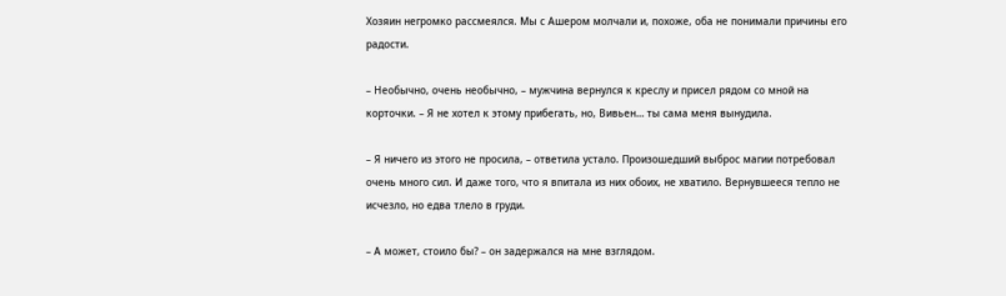Хозяин негромко рассмеялся. Мы с Ашером молчали и, похоже, оба не понимали причины его радости.

– Необычно, очень необычно, – мужчина вернулся к креслу и присел рядом со мной на корточки. – Я не хотел к этому прибегать, но, Вивьен… ты сама меня вынудила.

– Я ничего из этого не просила, – ответила устало. Произошедший выброс магии потребовал очень много сил. И даже того, что я впитала из них обоих, не хватило. Вернувшееся тепло не исчезло, но едва тлело в груди.

– А может, стоило бы? – он задержался на мне взглядом.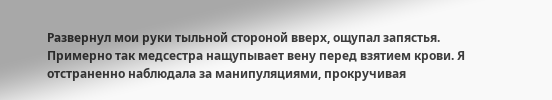Развернул мои руки тыльной стороной вверх, ощупал запястья. Примерно так медсестра нащупывает вену перед взятием крови. Я отстраненно наблюдала за манипуляциями, прокручивая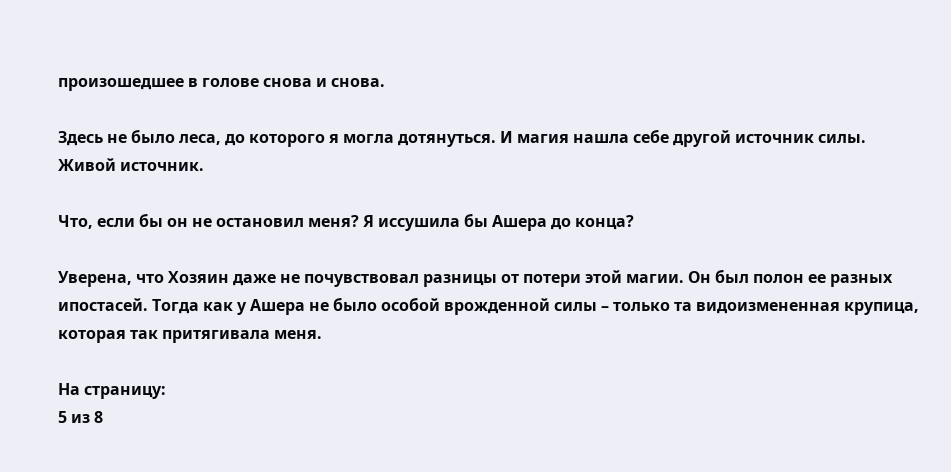произошедшее в голове снова и снова.

Здесь не было леса, до которого я могла дотянуться. И магия нашла себе другой источник силы. Живой источник.

Что, если бы он не остановил меня? Я иссушила бы Ашера до конца?

Уверена, что Хозяин даже не почувствовал разницы от потери этой магии. Он был полон ее разных ипостасей. Тогда как у Ашера не было особой врожденной силы – только та видоизмененная крупица, которая так притягивала меня.

На страницу:
5 из 8